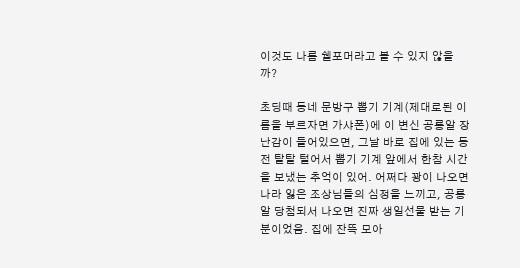이것도 나름 쉘포머라고 볼 수 있지 않을 까?

초딩때 동네 문방구 뽑기 기계(제대로된 이름을 부르자면 가샤폰)에 이 변신 공룡알 장난감이 들어있으면, 그날 바로 집에 있는 동전 탈탈 털어서 뽑기 기계 앞에서 한참 시간을 보냈는 추억이 있어. 어쩌다 꽝이 나오면 나라 잃은 조상님들의 심정을 느끼고, 공룡알 당첨되서 나오면 진짜 생일선물 받는 기분이었음. 집에 잔뜩 모아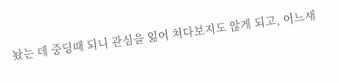놨는 데 중딩때 되니 관심을 잃어 쳐다보지도 않게 되고, 어느새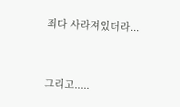죄다 사라져있더라...


그리고.....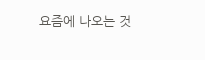요즘에 나오는 것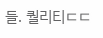들. 퀄리티ㄷㄷ